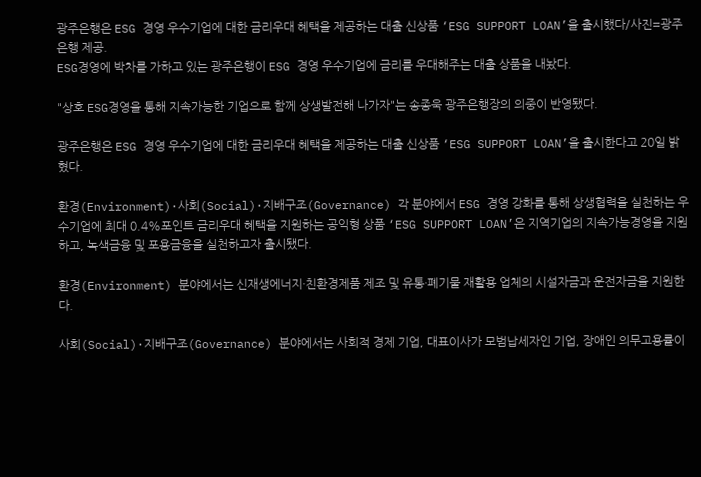광주은행은 ESG 경영 우수기업에 대한 금리우대 혜택을 제공하는 대출 신상품 ‘ESG SUPPORT LOAN’을 출시했다/사진=광주은행 제공.
ESG경영에 박차를 가하고 있는 광주은행이 ESG 경영 우수기업에 금리를 우대해주는 대출 상품을 내놨다.

"상호 ESG경영을 통해 지속가능한 기업으로 함께 상생발전해 나가자"는 송종욱 광주은행장의 의중이 반영됐다.

광주은행은 ESG 경영 우수기업에 대한 금리우대 혜택을 제공하는 대출 신상품 ‘ESG SUPPORT LOAN’을 출시한다고 20일 밝혔다.

환경(Environment)·사회(Social)·지배구조(Governance) 각 분야에서 ESG 경영 강화를 통해 상생협력을 실천하는 우수기업에 최대 0.4%포인트 금리우대 혜택을 지원하는 공익형 상품 ‘ESG SUPPORT LOAN’은 지역기업의 지속가능경영을 지원하고, 녹색금융 및 포용금융을 실천하고자 출시됐다.

환경(Environment) 분야에서는 신재생에너지·친환경제품 제조 및 유통·폐기물 재활용 업체의 시설자금과 운전자금을 지원한다.

사회(Social)·지배구조(Governance) 분야에서는 사회적 경제 기업, 대표이사가 모범납세자인 기업, 장애인 의무고용률이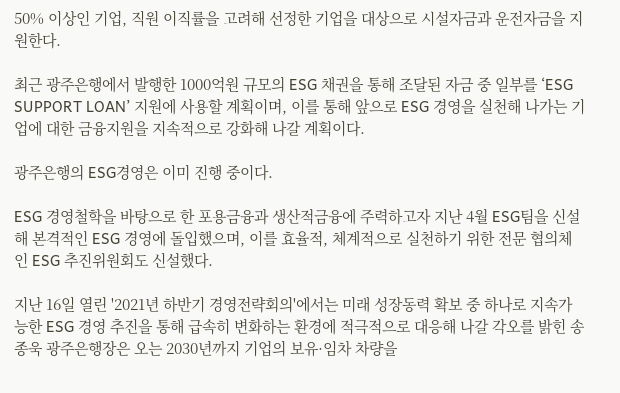50% 이상인 기업, 직원 이직률을 고려해 선정한 기업을 대상으로 시설자금과 운전자금을 지원한다.

최근 광주은행에서 발행한 1000억원 규모의 ESG 채권을 통해 조달된 자금 중 일부를 ‘ESG SUPPORT LOAN’ 지원에 사용할 계획이며, 이를 통해 앞으로 ESG 경영을 실천해 나가는 기업에 대한 금융지원을 지속적으로 강화해 나갈 계획이다.

광주은행의 ESG경영은 이미 진행 중이다.

ESG 경영철학을 바탕으로 한 포용금융과 생산적금융에 주력하고자 지난 4월 ESG팀을 신설해 본격적인 ESG 경영에 돌입했으며, 이를 효율적, 체계적으로 실천하기 위한 전문 협의체인 ESG 추진위원회도 신설했다.

지난 16일 열린 '2021년 하반기 경영전략회의'에서는 미래 성장동력 확보 중 하나로 지속가능한 ESG 경영 추진을 통해 급속히 변화하는 환경에 적극적으로 대응해 나갈 각오를 밝힌 송종욱 광주은행장은 오는 2030년까지 기업의 보유·임차 차량을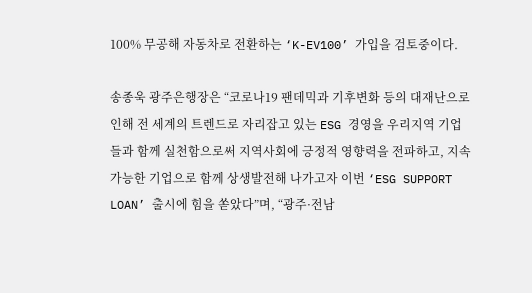100% 무공해 자동차로 전환하는 ‘K-EV100’ 가입을 검토중이다.

송종욱 광주은행장은 “코로나19 팬데믹과 기후변화 등의 대재난으로 인해 전 세계의 트렌드로 자리잡고 있는 ESG 경영을 우리지역 기업들과 함께 실천함으로써 지역사회에 긍정적 영향력을 전파하고, 지속가능한 기업으로 함께 상생발전해 나가고자 이번 ‘ESG SUPPORT LOAN’ 출시에 힘을 쏟았다”며, “광주·전남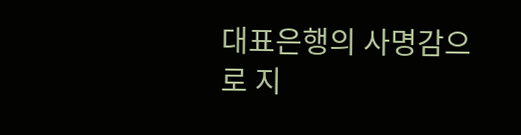대표은행의 사명감으로 지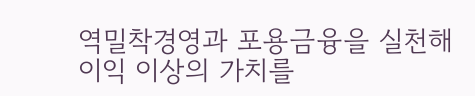역밀착경영과 포용금융을 실천해 이익 이상의 가치를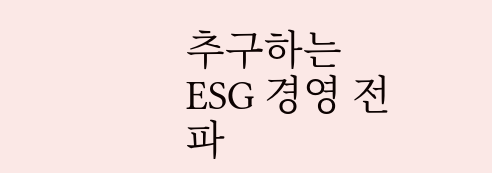추구하는 ESG 경영 전파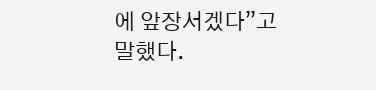에 앞장서겠다”고 말했다.